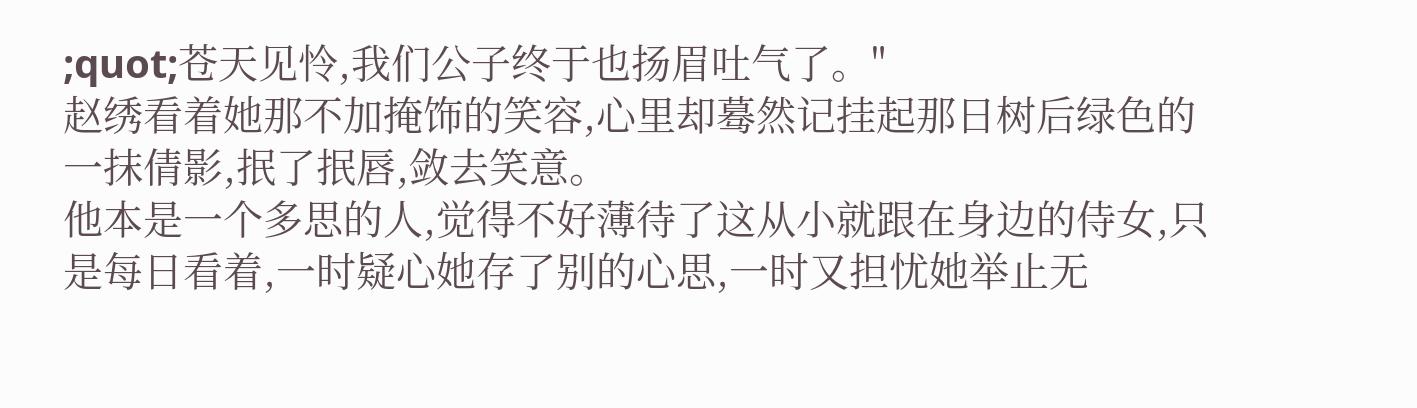;quot;苍天见怜,我们公子终于也扬眉吐气了。"
赵绣看着她那不加掩饰的笑容,心里却蓦然记挂起那日树后绿色的一抹倩影,抿了抿唇,敛去笑意。
他本是一个多思的人,觉得不好薄待了这从小就跟在身边的侍女,只是每日看着,一时疑心她存了别的心思,一时又担忧她举止无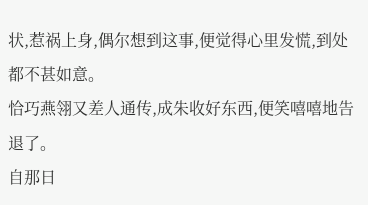状,惹祸上身,偶尔想到这事,便觉得心里发慌,到处都不甚如意。
恰巧燕翎又差人通传,成朱收好东西,便笑嘻嘻地告退了。
自那日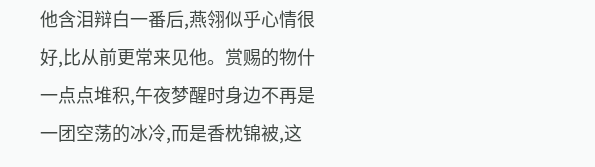他含泪辩白一番后,燕翎似乎心情很好,比从前更常来见他。赏赐的物什一点点堆积,午夜梦醒时身边不再是一团空荡的冰冷,而是香枕锦被,这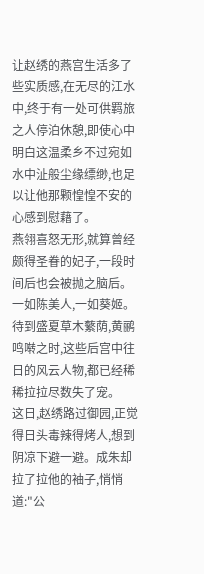让赵绣的燕宫生活多了些实质感,在无尽的江水中,终于有一处可供羁旅之人停泊休憩,即使心中明白这温柔乡不过宛如水中沚般尘缘缥缈,也足以让他那颗惶惶不安的心感到慰藉了。
燕翎喜怒无形,就算曾经颇得圣眷的妃子,一段时间后也会被抛之脑后。一如陈美人,一如葵姬。待到盛夏草木蘩荫,黄鹂鸣啭之时,这些后宫中往日的风云人物,都已经稀稀拉拉尽数失了宠。
这日,赵绣路过御园,正觉得日头毒辣得烤人,想到阴凉下避一避。成朱却拉了拉他的袖子,悄悄道:"公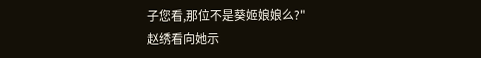子您看,那位不是葵姬娘娘么?"
赵绣看向她示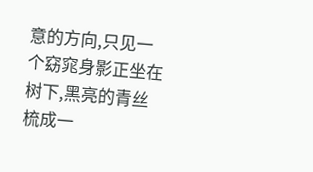意的方向,只见一个窈窕身影正坐在树下,黑亮的青丝梳成一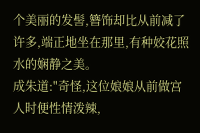个美丽的发髻,簪饰却比从前减了许多,端正地坐在那里,有种姣花照水的娴静之美。
成朱道:"奇怪,这位娘娘从前做宫人时便性情泼辣,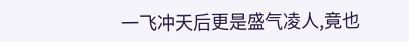一飞冲天后更是盛气凌人,竟也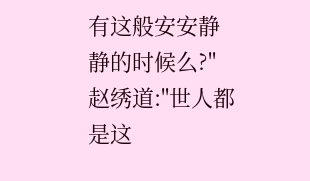有这般安安静静的时候么?"
赵绣道:"世人都是这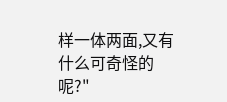样一体两面,又有什么可奇怪的呢?"